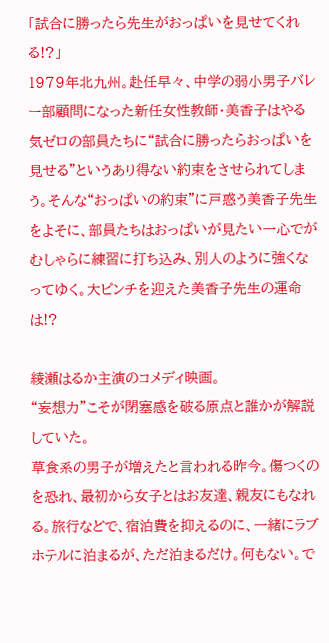「試合に勝ったら先生がおっぱいを見せてくれる!?」
1979年北九州。赴任早々、中学の弱小男子バレー部顧問になった新任女性教師・美香子はやる気ゼロの部員たちに“試合に勝ったらおっぱいを見せる”というあり得ない約束をさせられてしまう。そんな“おっぱいの約束”に戸惑う美香子先生をよそに、部員たちはおっぱいが見たい一心でがむしゃらに練習に打ち込み、別人のように強くなってゆく。大ピンチを迎えた美香子先生の運命は!?

綾瀬はるか主演のコメディ映画。
“妄想力”こそが閉塞感を破る原点と誰かが解説していた。
草食系の男子が増えたと言われる昨今。傷つくのを恐れ、最初から女子とはお友達、親友にもなれる。旅行などで、宿泊費を抑えるのに、一緒にラブホテルに泊まるが、ただ泊まるだけ。何もない。で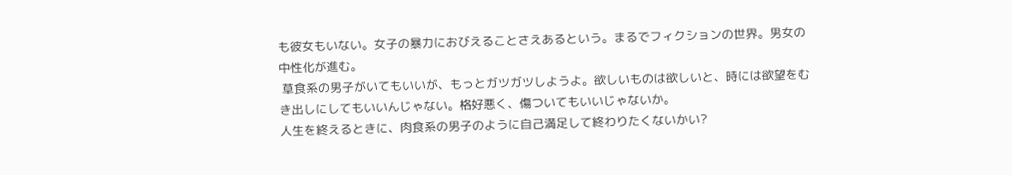も彼女もいない。女子の暴力におびえることさえあるという。まるでフィクションの世界。男女の中性化が進む。
 草食系の男子がいてもいいが、もっとガツガツしようよ。欲しいものは欲しいと、時には欲望をむき出しにしてもいいんじゃない。格好悪く、傷ついてもいいじゃないか。
人生を終えるときに、肉食系の男子のように自己満足して終わりたくないかい?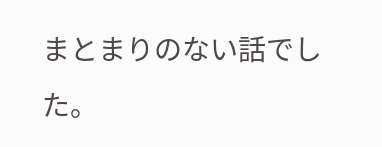まとまりのない話でした。